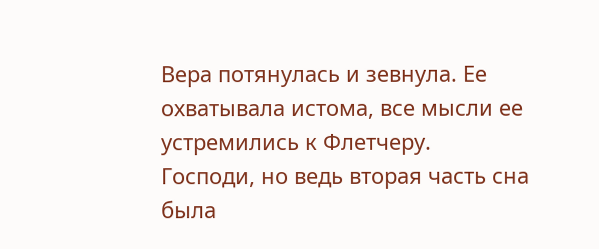Вера потянулась и зевнула. Ее охватывала истома, все мысли ее устремились к Флетчеру.
Господи, но ведь вторая часть сна была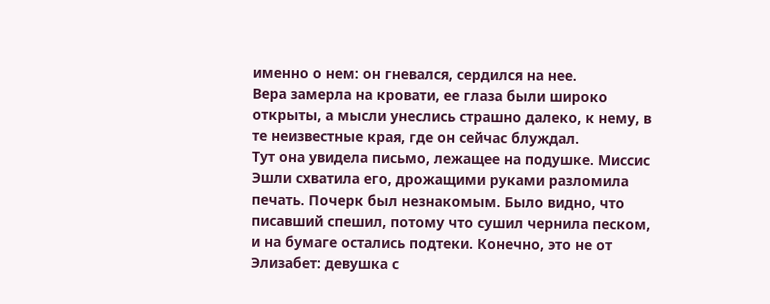именно о нем: он гневался, сердился на нее.
Вера замерла на кровати, ее глаза были широко открыты, а мысли унеслись страшно далеко, к нему, в те неизвестные края, где он сейчас блуждал.
Тут она увидела письмо, лежащее на подушке. Миссис Эшли схватила его, дрожащими руками разломила печать. Почерк был незнакомым. Было видно, что писавший спешил, потому что сушил чернила песком, и на бумаге остались подтеки. Конечно, это не от Элизабет: девушка с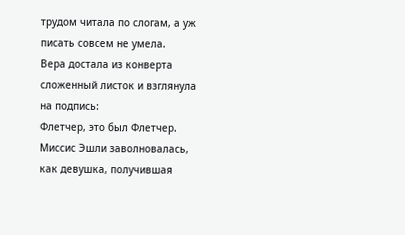трудом читала по слогам, а уж писать совсем не умела.
Вера достала из конверта сложенный листок и взглянула на подпись:
Флетчер, это был Флетчер.
Миссис Эшли заволновалась, как девушка, получившая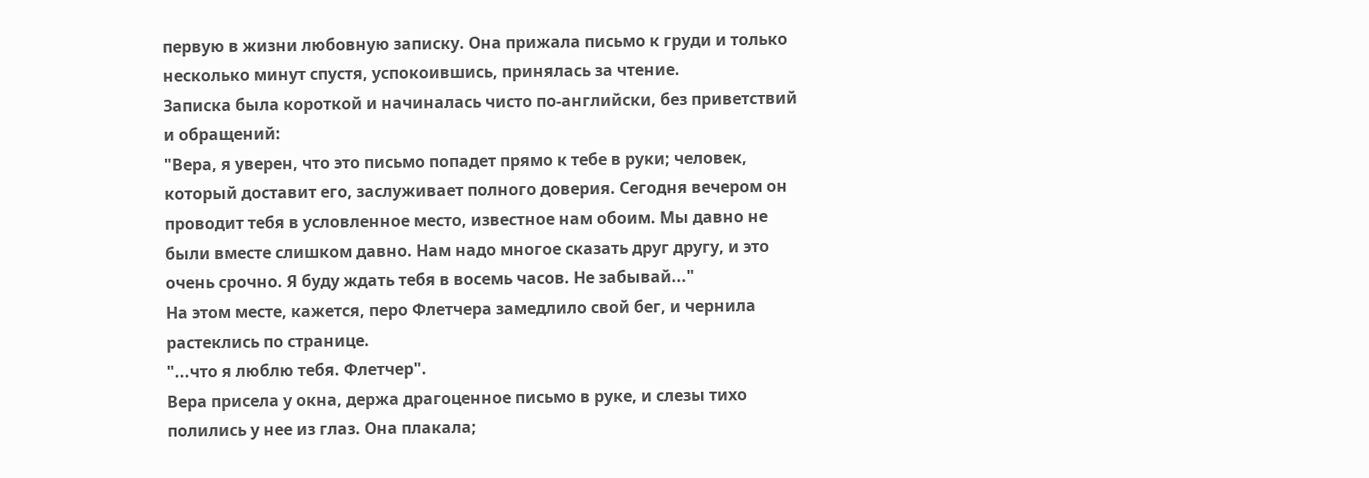первую в жизни любовную записку. Она прижала письмо к груди и только несколько минут спустя, успокоившись, принялась за чтение.
Записка была короткой и начиналась чисто по-английски, без приветствий и обращений:
"Вера, я уверен, что это письмо попадет прямо к тебе в руки; человек, который доставит его, заслуживает полного доверия. Сегодня вечером он проводит тебя в условленное место, известное нам обоим. Мы давно не были вместе слишком давно. Нам надо многое сказать друг другу, и это очень срочно. Я буду ждать тебя в восемь часов. Не забывай..."
На этом месте, кажется, перо Флетчера замедлило свой бег, и чернила растеклись по странице.
"...что я люблю тебя. Флетчер".
Вера присела у окна, держа драгоценное письмо в руке, и слезы тихо полились у нее из глаз. Она плакала;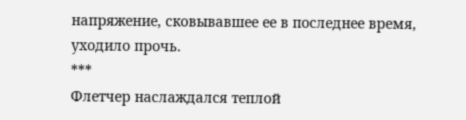напряжение, сковывавшее ее в последнее время, уходило прочь.
***
Флетчер наслаждался теплой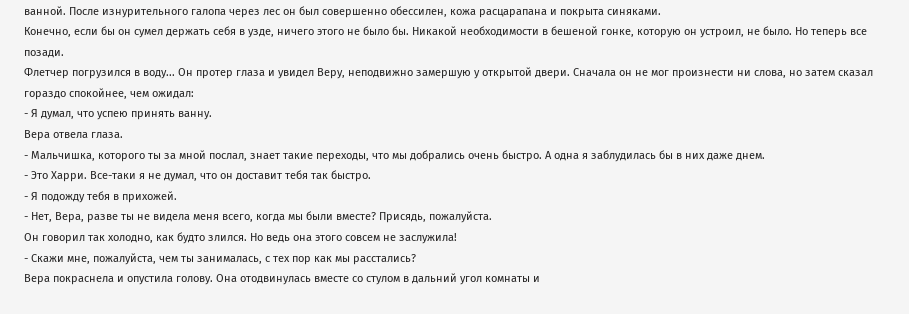ванной. После изнурительного галопа через лес он был совершенно обессилен, кожа расцарапана и покрыта синяками.
Конечно, если бы он сумел держать себя в узде, ничего этого не было бы. Никакой необходимости в бешеной гонке, которую он устроил, не было. Но теперь все позади.
Флетчер погрузился в воду... Он протер глаза и увидел Веру, неподвижно замершую у открытой двери. Сначала он не мог произнести ни слова, но затем сказал гораздо спокойнее, чем ожидал:
- Я думал, что успею принять ванну.
Вера отвела глаза.
- Мальчишка, которого ты за мной послал, знает такие переходы, что мы добрались очень быстро. А одна я заблудилась бы в них даже днем.
- Это Харри. Все-таки я не думал, что он доставит тебя так быстро.
- Я подожду тебя в прихожей.
- Нет, Вера, разве ты не видела меня всего, когда мы были вместе? Присядь, пожалуйста.
Он говорил так холодно, как будто злился. Но ведь она этого совсем не заслужила!
- Скажи мне, пожалуйста, чем ты занималась, с тех пор как мы расстались?
Вера покраснела и опустила голову. Она отодвинулась вместе со стулом в дальний угол комнаты и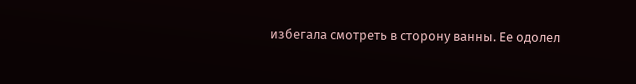избегала смотреть в сторону ванны. Ее одолел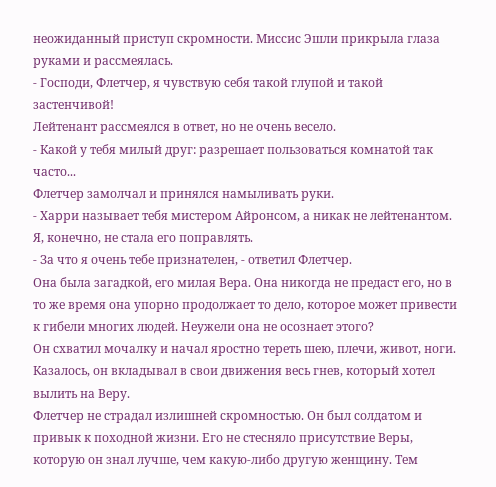неожиданный приступ скромности. Миссис Эшли прикрыла глаза руками и рассмеялась.
- Господи, Флетчер, я чувствую себя такой глупой и такой застенчивой!
Лейтенант рассмеялся в ответ, но не очень весело.
- Какой у тебя милый друг: разрешает пользоваться комнатой так часто...
Флетчер замолчал и принялся намыливать руки.
- Харри называет тебя мистером Айронсом, а никак не лейтенантом. Я, конечно, не стала его поправлять.
- За что я очень тебе признателен, - ответил Флетчер.
Она была загадкой, его милая Вера. Она никогда не предаст его, но в то же время она упорно продолжает то дело, которое может привести к гибели многих людей. Неужели она не осознает этого?
Он схватил мочалку и начал яростно тереть шею, плечи, живот, ноги. Казалось, он вкладывал в свои движения весь гнев, который хотел вылить на Веру.
Флетчер не страдал излишней скромностью. Он был солдатом и привык к походной жизни. Его не стесняло присутствие Веры, которую он знал лучше, чем какую-либо другую женщину. Тем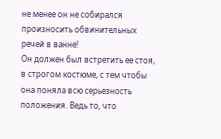не менее он не собирался произносить обвинительных речей в ванне!
Он должен был встретить ее стоя, в строгом костюме, с тем чтобы она поняла всю серьезность положения. Ведь то, что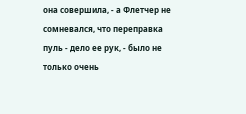она совершила, - а Флетчер не сомневался, что переправка пуль - дело ее рук, - было не только очень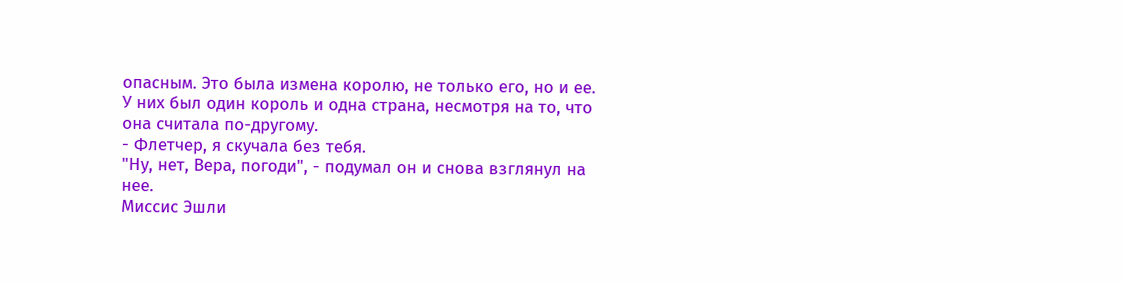опасным. Это была измена королю, не только его, но и ее. У них был один король и одна страна, несмотря на то, что она считала по-другому.
- Флетчер, я скучала без тебя.
"Ну, нет, Вера, погоди", - подумал он и снова взглянул на нее.
Миссис Эшли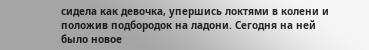сидела как девочка, упершись локтями в колени и положив подбородок на ладони. Сегодня на ней было новое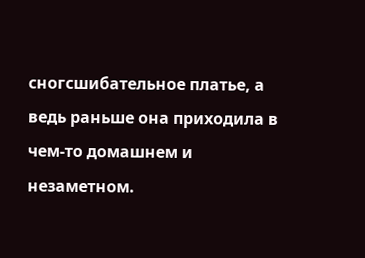сногсшибательное платье, а ведь раньше она приходила в чем-то домашнем и незаметном.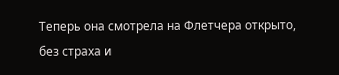Теперь она смотрела на Флетчера открыто, без страха и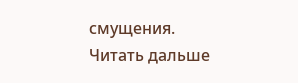смущения.
Читать дальше